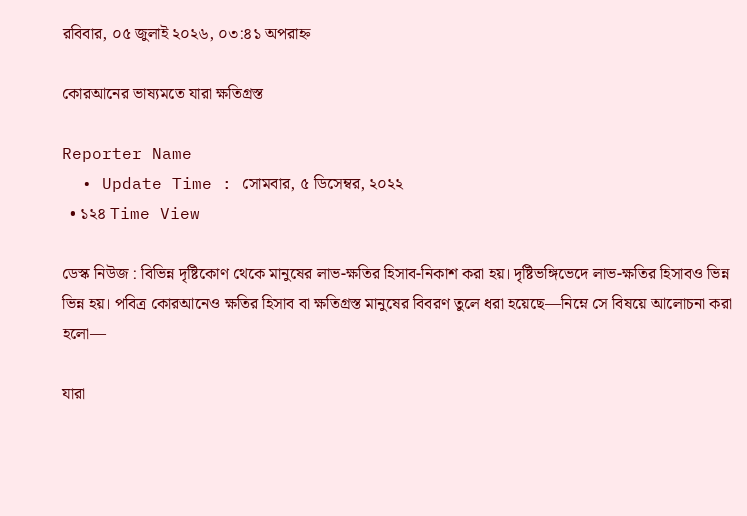রবিবার, ০৫ জুলাই ২০২৬, ০৩:৪১ অপরাহ্ন

কোরআনের ভাষ্যমতে যারা ক্ষতিগ্রস্ত

Reporter Name
  • Update Time : সোমবার, ৫ ডিসেম্বর, ২০২২
  • ১২৪ Time View

ডেস্ক নিউজ : বিভিন্ন দৃষ্টিকোণ থেকে মানুষের লাভ-ক্ষতির হিসাব-নিকাশ করা হয়। দৃষ্টিভঙ্গিভেদে লাভ-ক্ষতির হিসাবও ভিন্ন ভিন্ন হয়। পবিত্র কোরআনেও ক্ষতির হিসাব বা ক্ষতিগ্রস্ত মানুষের বিবরণ তুলে ধরা হয়েছে—নিম্নে সে বিষয়ে আলোচনা করা হলো—

যারা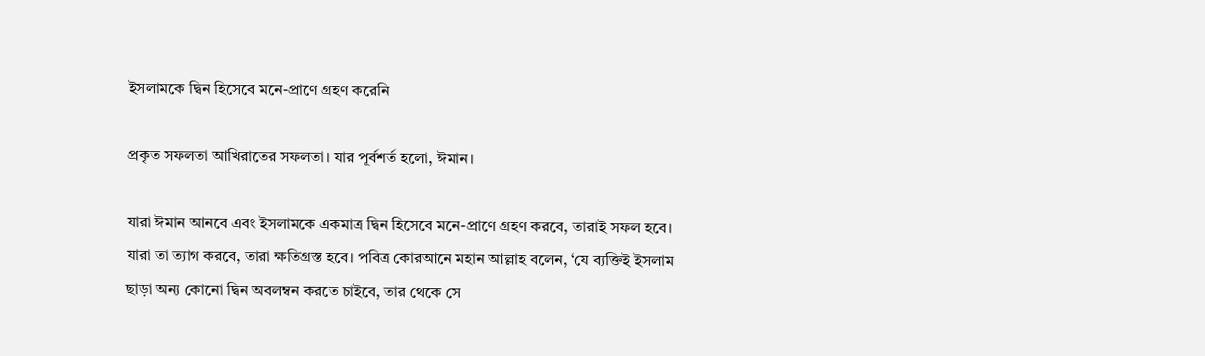ইসলামকে দ্বিন হিসেবে মনে-প্রাণে গ্রহণ করেনি

প্রকৃত সফলতা আখিরাতের সফলতা। যার পূর্বশর্ত হলো, ঈমান।

যারা ঈমান আনবে এবং ইসলামকে একমাত্র দ্বিন হিসেবে মনে-প্রাণে গ্রহণ করবে, তারাই সফল হবে। যারা তা ত্যাগ করবে, তারা ক্ষতিগ্রস্ত হবে। পবিত্র কোরআনে মহান আল্লাহ বলেন, ‘যে ব্যক্তিই ইসলাম ছাড়া অন্য কোনো দ্বিন অবলম্বন করতে চাইবে, তার থেকে সে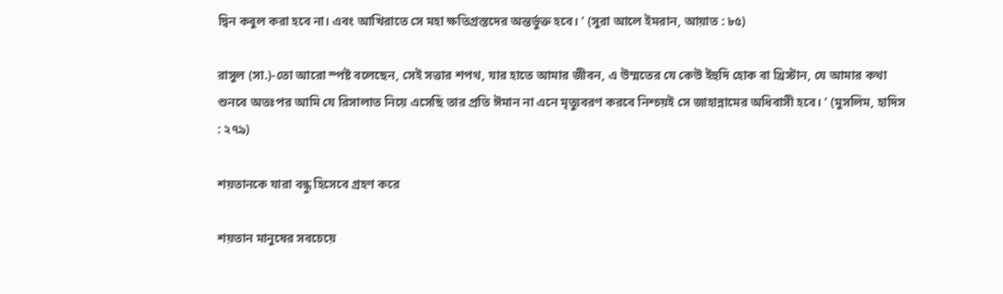দ্বিন কবুল করা হবে না। এবং আখিরাতে সে মহা ক্ষতিগ্রস্তদের অন্তর্ভুক্ত হবে। ’ (সুরা আলে ইমরান, আয়াত : ৮৫)

রাসুল (সা.)-তো আরো স্পষ্ট বলেছেন, সেই সত্তার শপথ, যার হাতে আমার জীবন, এ উম্মতের যে কেউ ইহুদি হোক বা খ্রিস্টান, যে আমার কথা শুনবে অতঃপর আমি যে রিসালাত নিয়ে এসেছি তার প্রতি ঈমান না এনে মৃত্যুবরণ করবে নিশ্চয়ই সে জাহান্নামের অধিবাসী হবে। ’ (মুসলিম, হাদিস : ২৭৯)

শয়তানকে যারা বন্ধু হিসেবে গ্রহণ করে

শয়তান মানুষের সবচেয়ে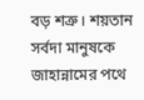বড় শত্রু। শয়তান সর্বদা মানুষকে জাহান্নামের পথে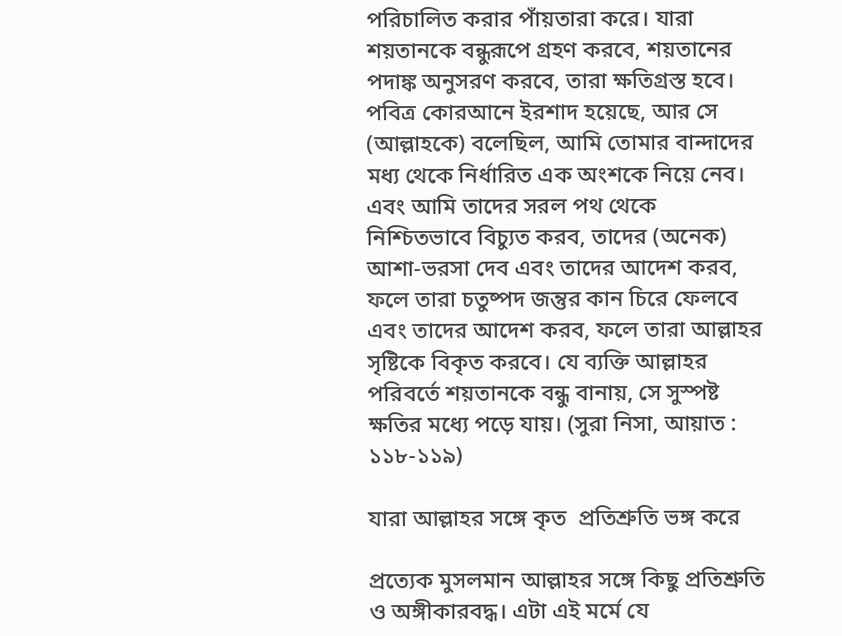পরিচালিত করার পাঁয়তারা করে। যারা শয়তানকে বন্ধুরূপে গ্রহণ করবে, শয়তানের পদাঙ্ক অনুসরণ করবে, তারা ক্ষতিগ্রস্ত হবে। পবিত্র কোরআনে ইরশাদ হয়েছে, আর সে (আল্লাহকে) বলেছিল, আমি তোমার বান্দাদের মধ্য থেকে নির্ধারিত এক অংশকে নিয়ে নেব। এবং আমি তাদের সরল পথ থেকে নিশ্চিতভাবে বিচ্যুত করব, তাদের (অনেক) আশা-ভরসা দেব এবং তাদের আদেশ করব, ফলে তারা চতুষ্পদ জন্তুর কান চিরে ফেলবে এবং তাদের আদেশ করব, ফলে তারা আল্লাহর সৃষ্টিকে বিকৃত করবে। যে ব্যক্তি আল্লাহর পরিবর্তে শয়তানকে বন্ধু বানায়, সে সুস্পষ্ট ক্ষতির মধ্যে পড়ে যায়। (সুরা নিসা, আয়াত : ১১৮-১১৯)

যারা আল্লাহর সঙ্গে কৃত  প্রতিশ্রুতি ভঙ্গ করে

প্রত্যেক মুসলমান আল্লাহর সঙ্গে কিছু প্রতিশ্রুতি ও অঙ্গীকারবদ্ধ। এটা এই মর্মে যে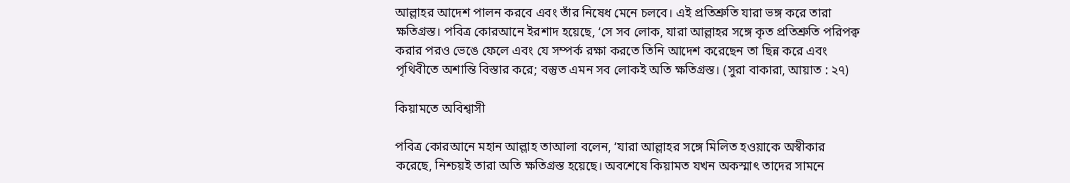আল্লাহর আদেশ পালন করবে এবং তাঁর নিষেধ মেনে চলবে। এই প্রতিশ্রুতি যারা ভঙ্গ করে তারা ক্ষতিগ্রস্ত। পবিত্র কোরআনে ইরশাদ হয়েছে, ‘সে সব লোক, যারা আল্লাহর সঙ্গে কৃত প্রতিশ্রুতি পরিপক্ব করার পরও ভেঙে ফেলে এবং যে সম্পর্ক রক্ষা করতে তিনি আদেশ করেছেন তা ছিন্ন করে এবং পৃথিবীতে অশান্তি বিস্তার করে; বস্তুত এমন সব লোকই অতি ক্ষতিগ্রস্ত। (সুরা বাকারা, আয়াত : ২৭)

কিয়ামতে অবিশ্বাসী

পবিত্র কোরআনে মহান আল্লাহ তাআলা বলেন, ‘যারা আল্লাহর সঙ্গে মিলিত হওয়াকে অস্বীকার করেছে, নিশ্চয়ই তারা অতি ক্ষতিগ্রস্ত হয়েছে। অবশেষে কিয়ামত যখন অকস্মাৎ তাদের সামনে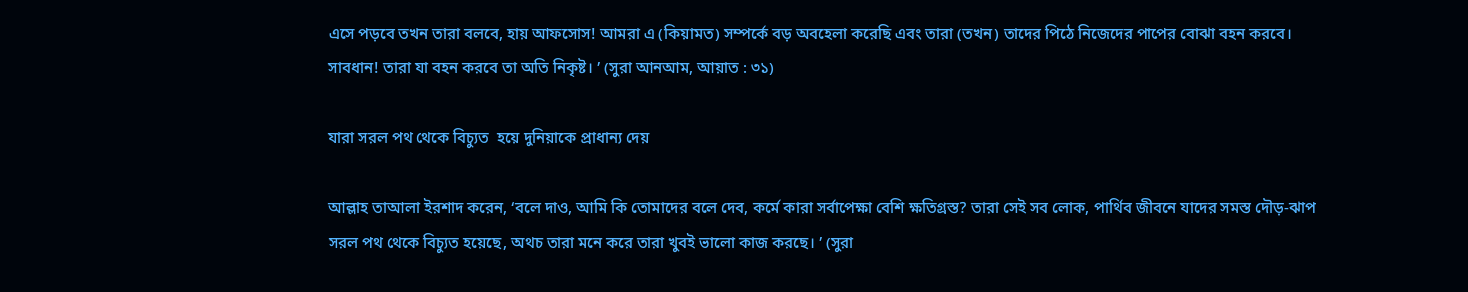এসে পড়বে তখন তারা বলবে, হায় আফসোস! আমরা এ (কিয়ামত) সম্পর্কে বড় অবহেলা করেছি এবং তারা (তখন) তাদের পিঠে নিজেদের পাপের বোঝা বহন করবে। সাবধান! তারা যা বহন করবে তা অতি নিকৃষ্ট। ’ (সুরা আনআম, আয়াত : ৩১)

যারা সরল পথ থেকে বিচ্যুত  হয়ে দুনিয়াকে প্রাধান্য দেয়

আল্লাহ তাআলা ইরশাদ করেন, ‘বলে দাও, আমি কি তোমাদের বলে দেব, কর্মে কারা সর্বাপেক্ষা বেশি ক্ষতিগ্রস্ত? তারা সেই সব লোক, পার্থিব জীবনে যাদের সমস্ত দৌড়-ঝাপ সরল পথ থেকে বিচ্যুত হয়েছে, অথচ তারা মনে করে তারা খুবই ভালো কাজ করছে। ’ (সুরা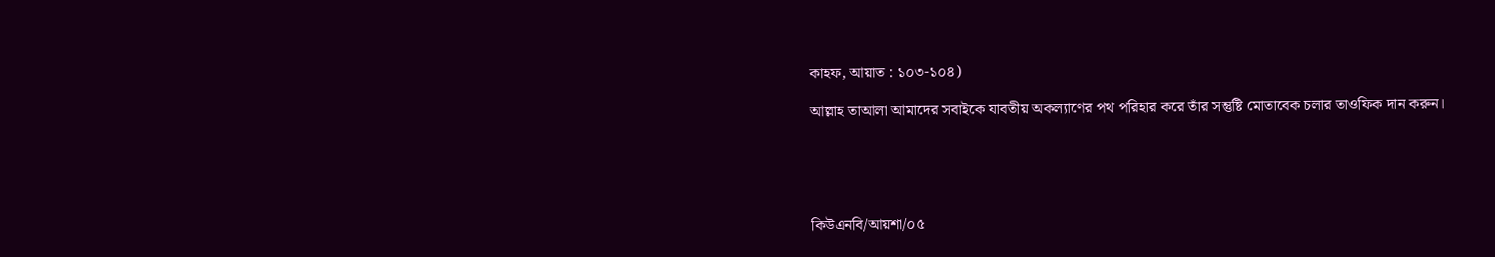কাহফ, আয়াত : ১০৩-১০৪)

আল্লাহ তাআলা আমাদের সবাইকে যাবতীয় অকল্যাণের পথ পরিহার করে তাঁর সন্তুষ্টি মোতাবেক চলার তাওফিক দান করুন।





কিউএনবি/আয়শা/০৫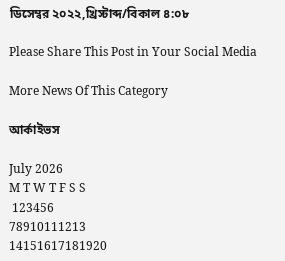ডিসেম্বর ২০২২,খ্রিস্টাব্দ/বিকাল ৪:০৮

Please Share This Post in Your Social Media

More News Of This Category

আর্কাইভস

July 2026
M T W T F S S
 123456
78910111213
14151617181920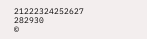21222324252627
282930
©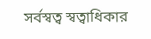সর্বস্বত্ব স্বত্বাধিকার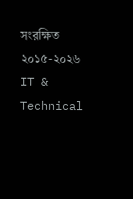সংরক্ষিত ২০১৫-২০২৬
IT & Technical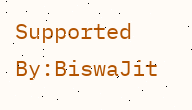Supported By:BiswaJit